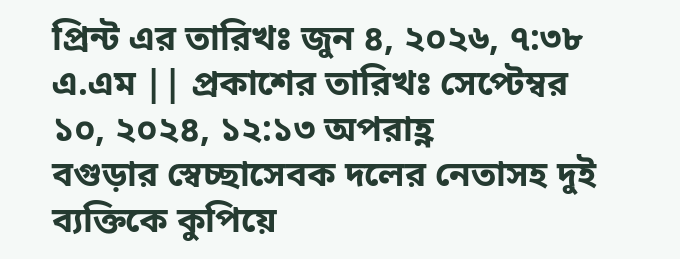প্রিন্ট এর তারিখঃ জুন ৪, ২০২৬, ৭:৩৮ এ.এম || প্রকাশের তারিখঃ সেপ্টেম্বর ১০, ২০২৪, ১২:১৩ অপরাহ্ণ
বগুড়ার স্বেচ্ছাসেবক দলের নেতাসহ দুই ব্যক্তিকে কুপিয়ে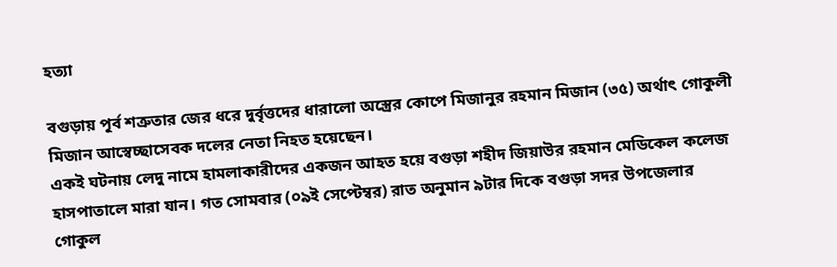হত্যা

বগুড়ায় পূর্ব শত্রুতার জের ধরে দুর্বৃত্তদের ধারালো অস্ত্রের কোপে মিজানুর রহমান মিজান (৩৫) অর্থাৎ গোকুলী মিজান আস্বেচ্ছাসেবক দলের নেতা নিহত হয়েছেন।
একই ঘটনায় লেদু নামে হামলাকারীদের একজন আহত হয়ে বগুড়া শহীদ জিয়াউর রহমান মেডিকেল কলেজ হাসপাতালে মারা যান। গত সোমবার (০৯ই সেপ্টেম্বর) রাত অনুমান ৯টার দিকে বগুড়া সদর উপজেলার গোকুল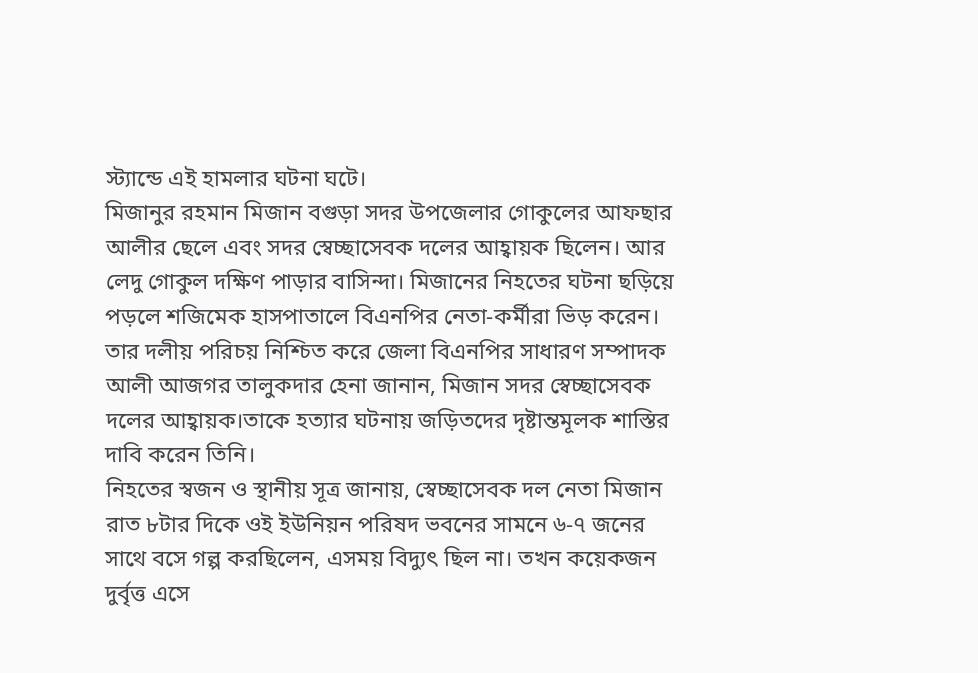স্ট্যান্ডে এই হামলার ঘটনা ঘটে।
মিজানুর রহমান মিজান বগুড়া সদর উপজেলার গোকুলের আফছার আলীর ছেলে এবং সদর স্বেচ্ছাসেবক দলের আহ্বায়ক ছিলেন। আর লেদু গোকুল দক্ষিণ পাড়ার বাসিন্দা। মিজানের নিহতের ঘটনা ছড়িয়ে পড়লে শজিমেক হাসপাতালে বিএনপির নেতা-কর্মীরা ভিড় করেন। তার দলীয় পরিচয় নিশ্চিত করে জেলা বিএনপির সাধারণ সম্পাদক আলী আজগর তালুকদার হেনা জানান, মিজান সদর স্বেচ্ছাসেবক দলের আহ্বায়ক।তাকে হত্যার ঘটনায় জড়িতদের দৃষ্টান্তমূলক শাস্তির দাবি করেন তিনি।
নিহতের স্বজন ও স্থানীয় সূত্র জানায়, স্বেচ্ছাসেবক দল নেতা মিজান রাত ৮টার দিকে ওই ইউনিয়ন পরিষদ ভবনের সামনে ৬-৭ জনের সাথে বসে গল্প করছিলেন, এসময় বিদ্যুৎ ছিল না। তখন কয়েকজন দুর্বৃত্ত এসে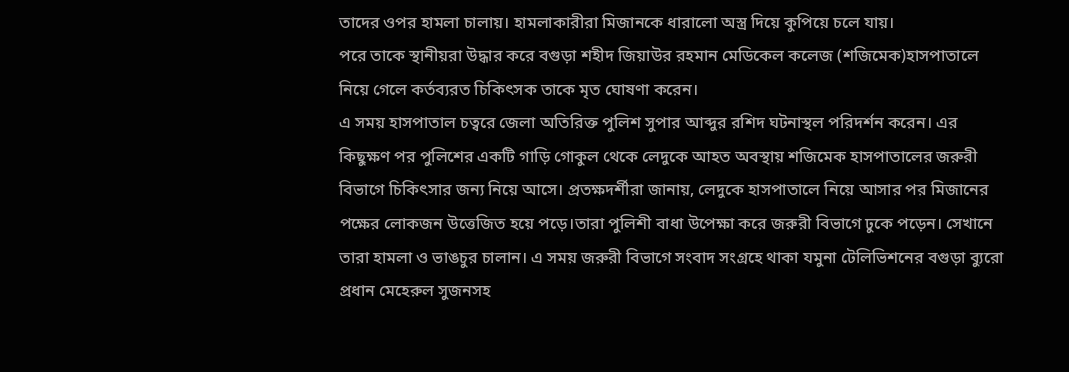তাদের ওপর হামলা চালায়। হামলাকারীরা মিজানকে ধারালো অস্ত্র দিয়ে কুপিয়ে চলে যায়।
পরে তাকে স্থানীয়রা উদ্ধার করে বগুড়া শহীদ জিয়াউর রহমান মেডিকেল কলেজ (শজিমেক)হাসপাতালে নিয়ে গেলে কর্তব্যরত চিকিৎসক তাকে মৃত ঘোষণা করেন।
এ সময় হাসপাতাল চত্বরে জেলা অতিরিক্ত পুলিশ সুপার আব্দুর রশিদ ঘটনাস্থল পরিদর্শন করেন। এর কিছুক্ষণ পর পুলিশের একটি গাড়ি গোকুল থেকে লেদুকে আহত অবস্থায় শজিমেক হাসপাতালের জরুরী বিভাগে চিকিৎসার জন্য নিয়ে আসে। প্রতক্ষদর্শীরা জানায়, লেদুকে হাসপাতালে নিয়ে আসার পর মিজানের পক্ষের লোকজন উত্তেজিত হয়ে পড়ে।তারা পুলিশী বাধা উপেক্ষা করে জরুরী বিভাগে ঢুকে পড়েন। সেখানে তারা হামলা ও ভাঙচুর চালান। এ সময় জরুরী বিভাগে সংবাদ সংগ্রহে থাকা যমুনা টেলিভিশনের বগুড়া ব্যুরো প্রধান মেহেরুল সুজনসহ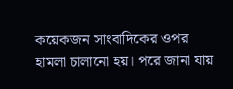কয়েকজন সাংবাদিকের ওপর হামলা চালানো হয়। পরে জানা যায়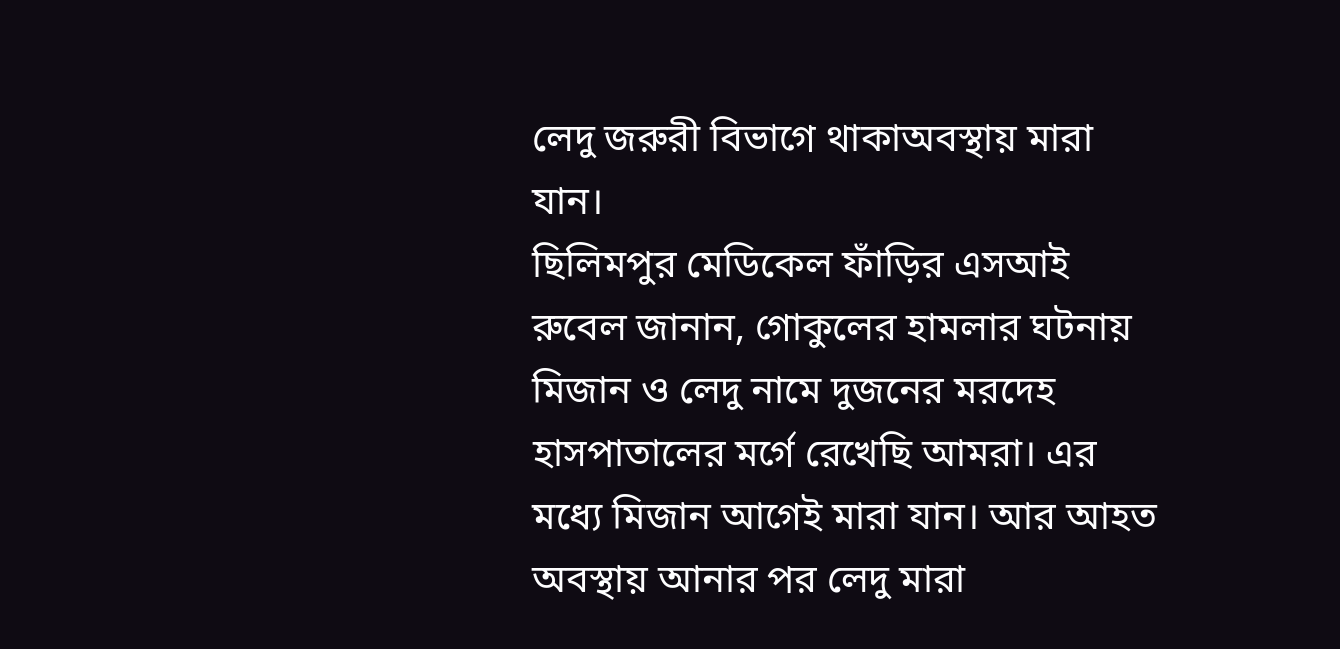লেদু জরুরী বিভাগে থাকাঅবস্থায় মারা যান।
ছিলিমপুর মেডিকেল ফাঁড়ির এসআই রুবেল জানান, গোকুলের হামলার ঘটনায় মিজান ও লেদু নামে দুজনের মরদেহ হাসপাতালের মর্গে রেখেছি আমরা। এর মধ্যে মিজান আগেই মারা যান। আর আহত অবস্থায় আনার পর লেদু মারা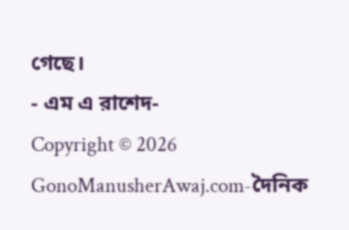গেছে।
- এম এ রাশেদ-
Copyright © 2026 GonoManusherAwaj.com-দৈনিক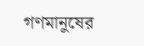গণমানুষের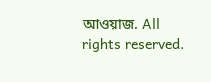আওয়াজ. All rights reserved.